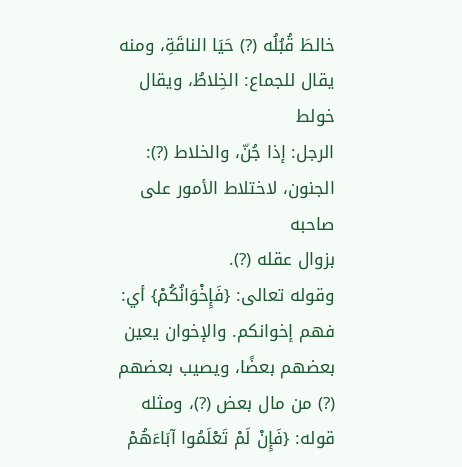خالطَ قُبُلُه (?) حَيَا الناقَةِ، ومنه يقال للجماع: الخِلاطُ، ويقال خولط
الرجل: إذا جُنّ، والخلاط (?): الجنون، لاختلاط الأمور على صاحبه
بزوال عقله (?).
وقوله تعالى: {فَإِخْوَانُكُمْ} أي: فهم إخوانكم. والإخوان يعين بعضهم بعضًا، ويصيب بعضهم (?) من مال بعض (?)، ومثله قوله: {فَإِنْ لَمْ تَعْلَمُوا آبَاءَهُمْ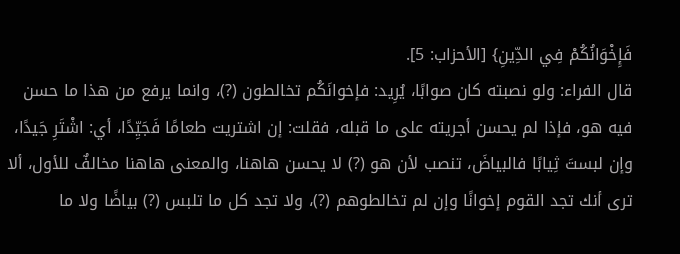فَإِخْوَانُكُمْ فِي الدِّينِ} [الأحزاب: 5].
قال الفراء: ولو نصبته كان صوابًا، يُرِيد: فإخوانَكُم تخالطون (?)، وانما يرفع من هذا ما حسن فيه هو، فإذا لم يحسن أجريته على ما قبله، فقلت: إن اشتريت طعامًا فَجَيِّدًا، أي: اشْتَرِ جَيدًا، وإن لبستَ ثِيابًا فالبياضَ، تنصب لأن هو (?) لا يحسن هاهنا، والمعنى هاهنا مخالفٌ للأول، ألا ترى أنك تجد القوم إخوانًا وإن لم تخالطوهم (?)، ولا تجد كل ما تلبس (?) بياضًا ولا ما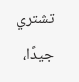تشتري جيدًا،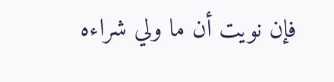فإن نويت أن ما ولي شراءه